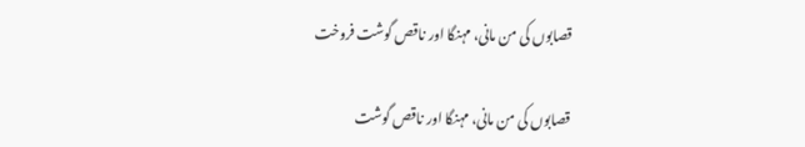قصابوں کی من مانی، مہنگا اور ناقص گوشت فروخت

قصابوں کی من مانی، مہنگا اور ناقص گوشت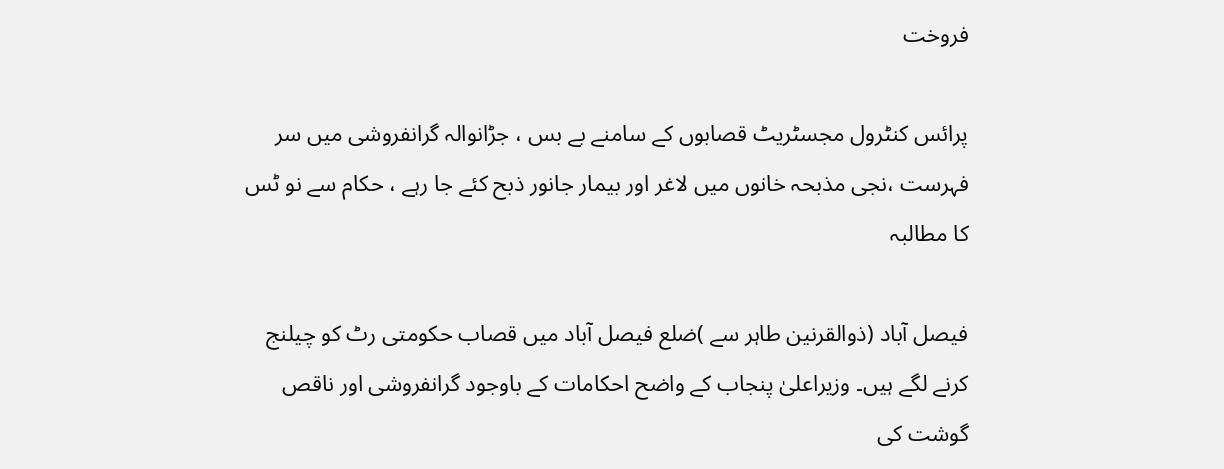فروخت

پرائس کنٹرول مجسٹریٹ قصابوں کے سامنے بے بس ، جڑانوالہ گرانفروشی میں سر فہرست ،نجی مذبحہ خانوں میں لاغر اور بیمار جانور ذبح کئے جا رہے ، حکام سے نو ٹس کا مطالبہ

فیصل آباد (ذوالقرنین طاہر سے )ضلع فیصل آباد میں قصاب حکومتی رٹ کو چیلنج کرنے لگے ہیں۔ وزیراعلیٰ پنجاب کے واضح احکامات کے باوجود گرانفروشی اور ناقص گوشت کی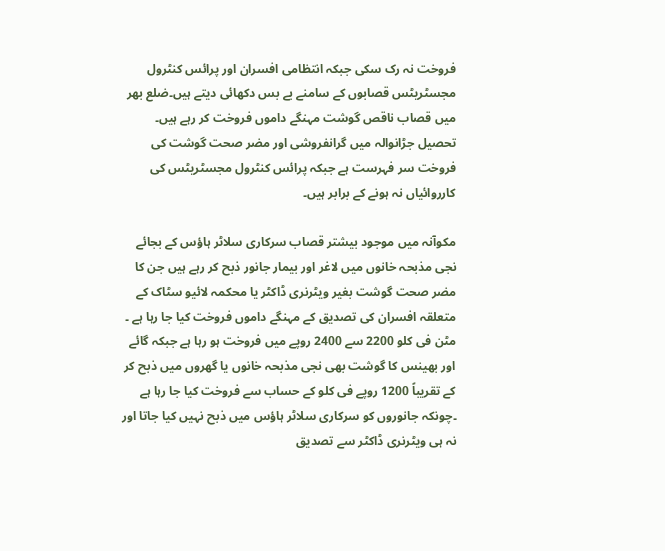فروخت نہ رک سکی جبکہ انتظامی افسران اور پرائس کنٹرول مجسٹریٹس قصابوں کے سامنے بے بس دکھائی دیتے ہیں۔ضلع بھر میں قصاب ناقص گوشت مہنگے داموں فروخت کر رہے ہیں۔ تحصیل جڑانوالہ میں گرانفروشی اور مضر صحت گوشت کی فروخت سر فہرست ہے جبکہ پرائس کنٹرول مجسٹریٹس کی کارروائیاں نہ ہونے کے برابر ہیں۔

مکوآنہ میں موجود بیشتر قصاب سرکاری سلاٹر ہاؤس کے بجائے نجی مذبحہ خانوں میں لاغر اور بیمار جانور ذبح کر رہے ہیں جن کا مضر صحت گوشت بغیر ویٹرنری ڈاکٹر یا محکمہ لائیو سٹاک کے متعلقہ افسران کی تصدیق کے مہنگے داموں فروخت کیا جا رہا ہے ۔ مٹن فی کلو 2200 سے 2400 روپے میں فروخت ہو رہا ہے جبکہ گائے اور بھینس کا گوشت بھی نجی مذبحہ خانوں یا گھروں میں ذبح کر کے تقریباً 1200 روپے فی کلو کے حساب سے فروخت کیا جا رہا ہے ۔چونکہ جانوروں کو سرکاری سلاٹر ہاؤس میں ذبح نہیں کیا جاتا اور نہ ہی ویٹرنری ڈاکٹر سے تصدیق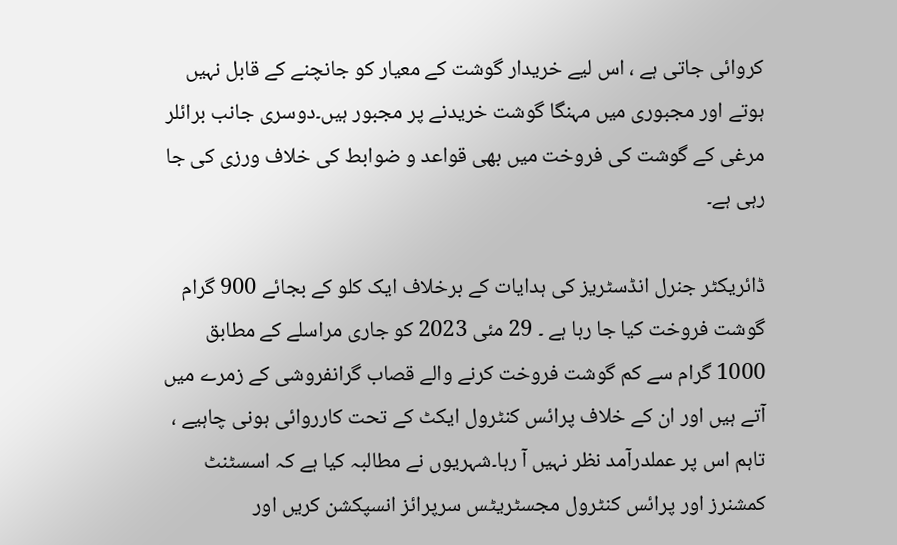کروائی جاتی ہے ، اس لیے خریدار گوشت کے معیار کو جانچنے کے قابل نہیں ہوتے اور مجبوری میں مہنگا گوشت خریدنے پر مجبور ہیں۔دوسری جانب برائلر مرغی کے گوشت کی فروخت میں بھی قواعد و ضوابط کی خلاف ورزی کی جا رہی ہے۔

ڈائریکٹر جنرل انڈسٹریز کی ہدایات کے برخلاف ایک کلو کے بجائے 900 گرام گوشت فروخت کیا جا رہا ہے ۔ 29 مئی 2023 کو جاری مراسلے کے مطابق 1000 گرام سے کم گوشت فروخت کرنے والے قصاب گرانفروشی کے زمرے میں آتے ہیں اور ان کے خلاف پرائس کنٹرول ایکٹ کے تحت کارروائی ہونی چاہیے ، تاہم اس پر عملدرآمد نظر نہیں آ رہا۔شہریوں نے مطالبہ کیا ہے کہ اسسٹنٹ کمشنرز اور پرائس کنٹرول مجسٹریٹس سرپرائز انسپکشن کریں اور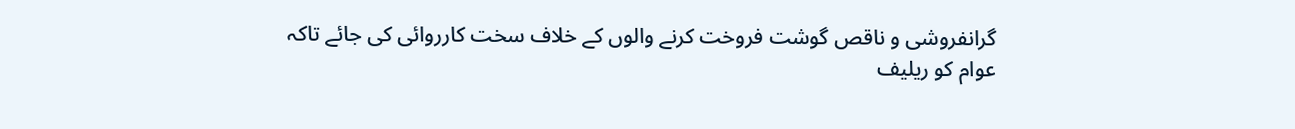گرانفروشی و ناقص گوشت فروخت کرنے والوں کے خلاف سخت کارروائی کی جائے تاکہ عوام کو ریلیف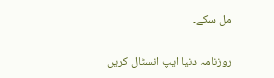مل سکے۔

روزنامہ دنیا ایپ انسٹال کریں